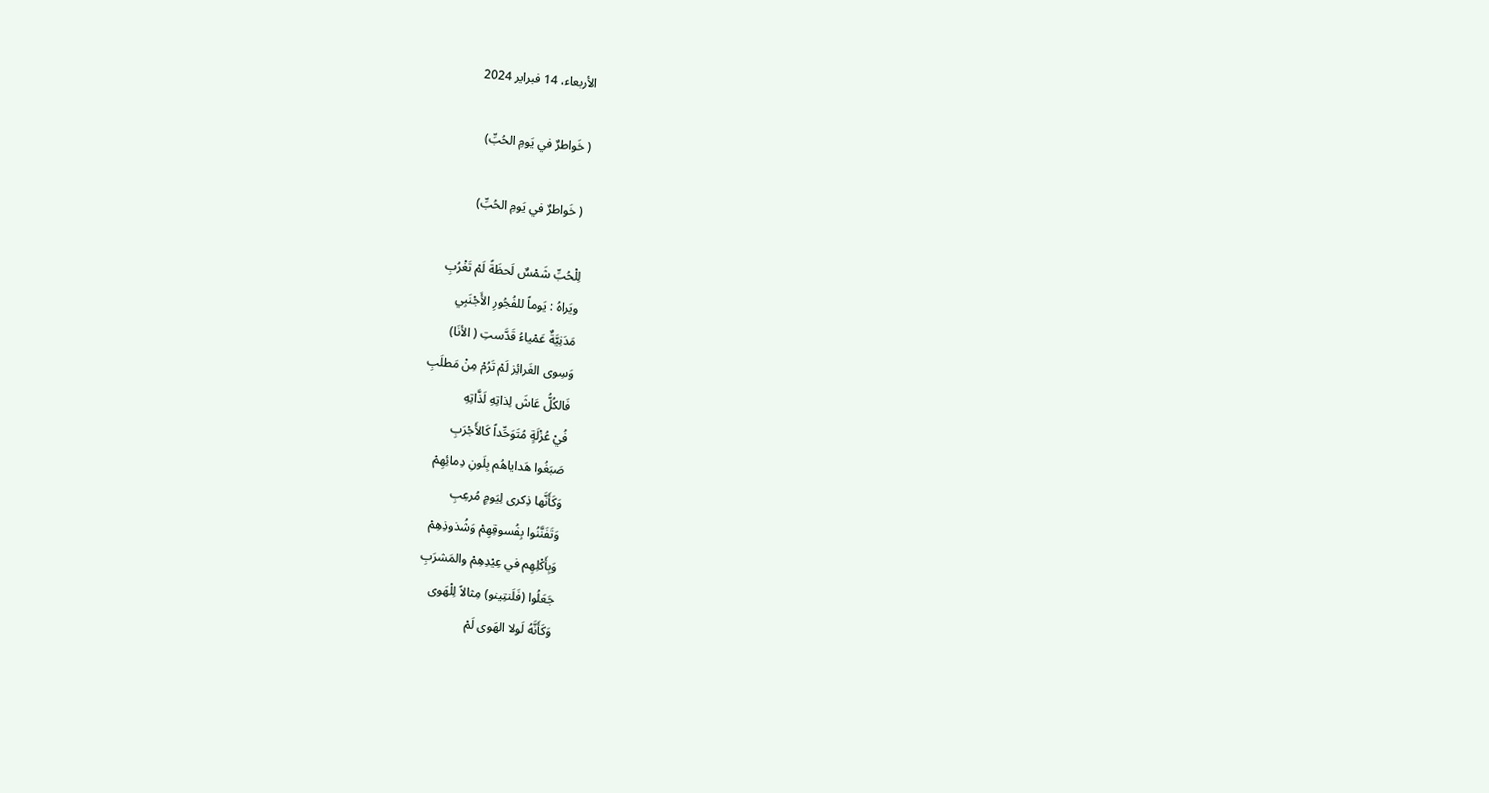الأربعاء، 14 فبراير 2024

( خَواطرٌ في يَومِ الحُبِّ)

 ( خَواطرٌ في يَومِ الحُبِّ)

لِلْحُبِّ شَمْسٌ لَحظَةً لَمْ تَغْرُبِ
ويَراهُ : يَوماً للفُجُورِ الأَجْنَبِي
مَدَنِيَّةٌ عَمْياءُ قَدَّستِ ( الأنَا)
وَسِوى الغَرائِز لَمْ تَرُمْ مِنْ مَطلَبِ
فَالكُلُّ عَاشَ لِذاتِهِ لَذَّاتِهِ
فُيْ عُزْلَةٍ مُتَوَحِّداً كَالأَجْرَبِ
صَبَغُوا هَداياهُم بِلَونِ دِمائِهِمْ
وَكَأَنَّها ذِكرى لِيَومٍ مُرعِبِ
وَتَفَنَّنُوا بِفُسوقِهِمْ وَشُذوذِهِمْ
وَبِأَكْلِهِم في عِيْدِهِمْ والمَشرَبِ
جَعَلُوا (فَلَنتِينو) مِثالاً لِلْهَوى
وَكَأَنَّهُ لَولا الهَوى لَمْ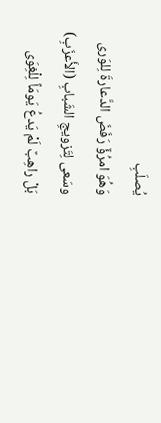يُصلَبِ
وَهُوَ امرُؤٌ رَفَضَ الدَّعارةَ لِلوَرى
وسَعى لِتَزويجِ الشَبابِ (الأَعزَبِ)
بَلْ راهِبٌ لَمْ يَدعُ يَومَاً لِلْغِوَى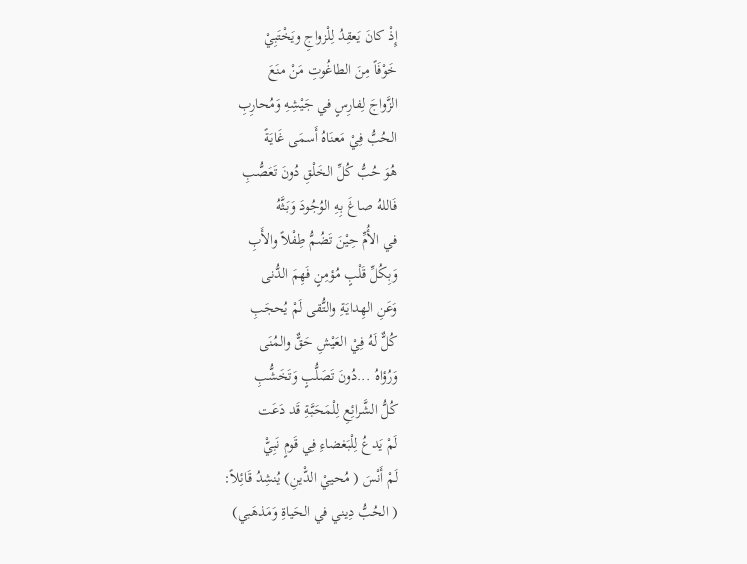إِذْ كانَ يَعقِدُ لِلْزواجِ ويَخْتَبِيْ
خَوْفَاً مِنَ الطاغُوتِ مَنْ منَعَ
الزَّواجَ لِفارِسٍ في جَيْشِهِ وَمُحارِبِ
الحُبُّ فِيْ مَعنَاهُ أَسمَى غَايَةً
هُوَ حُبُّ كُلِّ الخَلْقِ دُونَ تَعَصُّبِ
فَاللهُ صاغَ بِهِ الوُجُودَ وَبَثَّهُ
في الأُمِّ حِيْنَ تَضُمُّ طِفْلاً والأَبِ
وَبِكُلِّ قَلْبٍ مُؤمِنٍ فَهِمَ الدُّنى
وَعَنِ الهِدايَةِ والتُّقى لَمْ يُحجَبِ
كُلٌّ لَهُ فِيْ العَيْشِ حَقٌّ والمُنَى
وَرُؤاهُ ...دُونَ تَصَلُّبٍ وَتَخَشُّبِ
كُلُّ الشَّرائِعِ لِلْمَحَبَّةِ قَد دَعَت
لَمْ يَدعُ لِلْبَغضاءِ فِي قَومٍ نَبِيّْ
لَمْ أَنْسَ ( مُحييْ الدّْينِ) يُنشِدُ قَائِلاً:
( الحُبُّ دِيني في الحَياةِ وَمَذهَبي)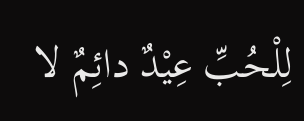لِلْحُبِّ عِيْدٌ دائِمٌ لا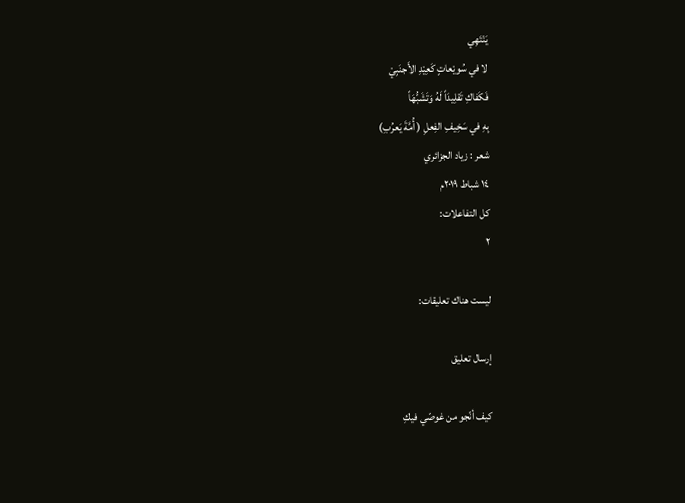يَنْتَهِي
لا في سُويْعاتٍ كَعِيْدِ الأَجنَبِيْ
فَكَفاكِ تَقلِيدَاً لَهُ وَتَشَبُّهَاً
بِهِ في سَخِيفِ الفِعلِ ( أُمَّةَ يَعرُبِ)
شعر : زياد الجزائري
١٤ شباط ٢٠١٩م
كل التفاعلات:
٢

ليست هناك تعليقات:

إرسال تعليق

كيف أنّجو من غوصّي فيكِ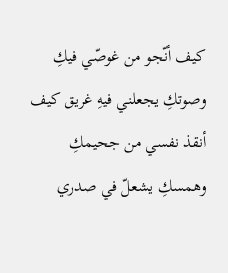كيف أنّجو من غوصّي فيكِ وصوتكِ يجعلني فيهِ غريق كيف أنقذ نفسي من جحيمكِ وهمسكِ يشعلّ في صدري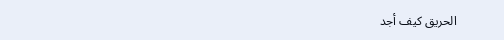الحريق كيف أجد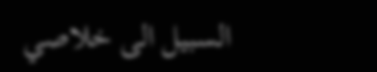السبيل الى خلاصي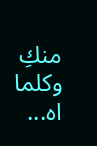منكِ وكلما اه...